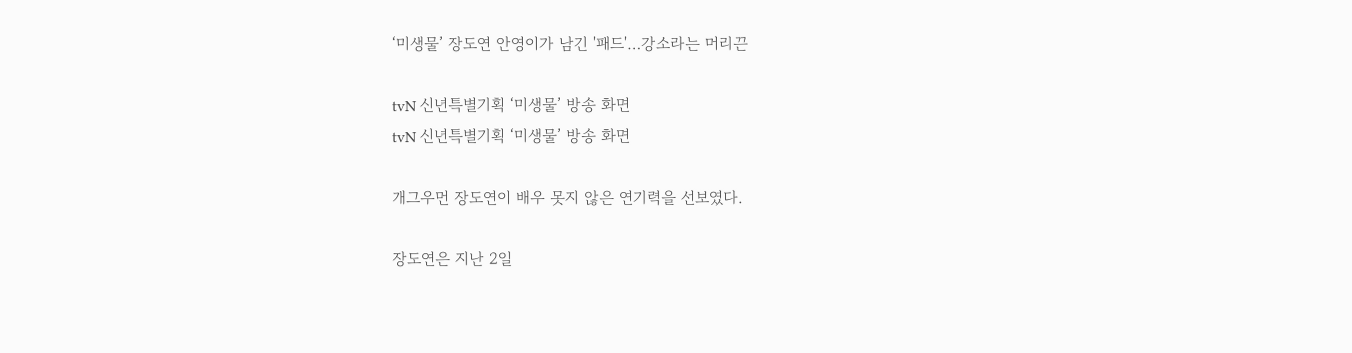‘미생물’ 장도연 안영이가 남긴 '패드'…강소라는 머리끈

tvN 신년특별기획 ‘미생물’ 방송 화면
tvN 신년특별기획 ‘미생물’ 방송 화면

개그우먼 장도연이 배우 못지 않은 연기력을 선보였다.

장도연은 지난 2일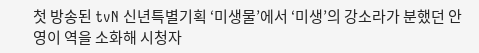첫 방송된 tvN 신년특별기획 ‘미생물’에서 ‘미생’의 강소라가 분했던 안영이 역을 소화해 시청자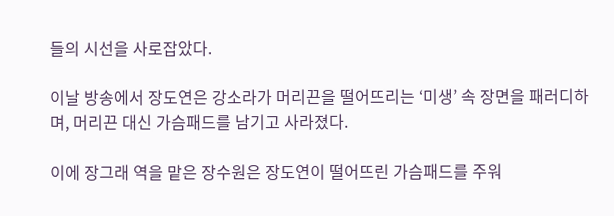들의 시선을 사로잡았다.

이날 방송에서 장도연은 강소라가 머리끈을 떨어뜨리는 ‘미생’ 속 장면을 패러디하며, 머리끈 대신 가슴패드를 남기고 사라졌다.

이에 장그래 역을 맡은 장수원은 장도연이 떨어뜨린 가슴패드를 주워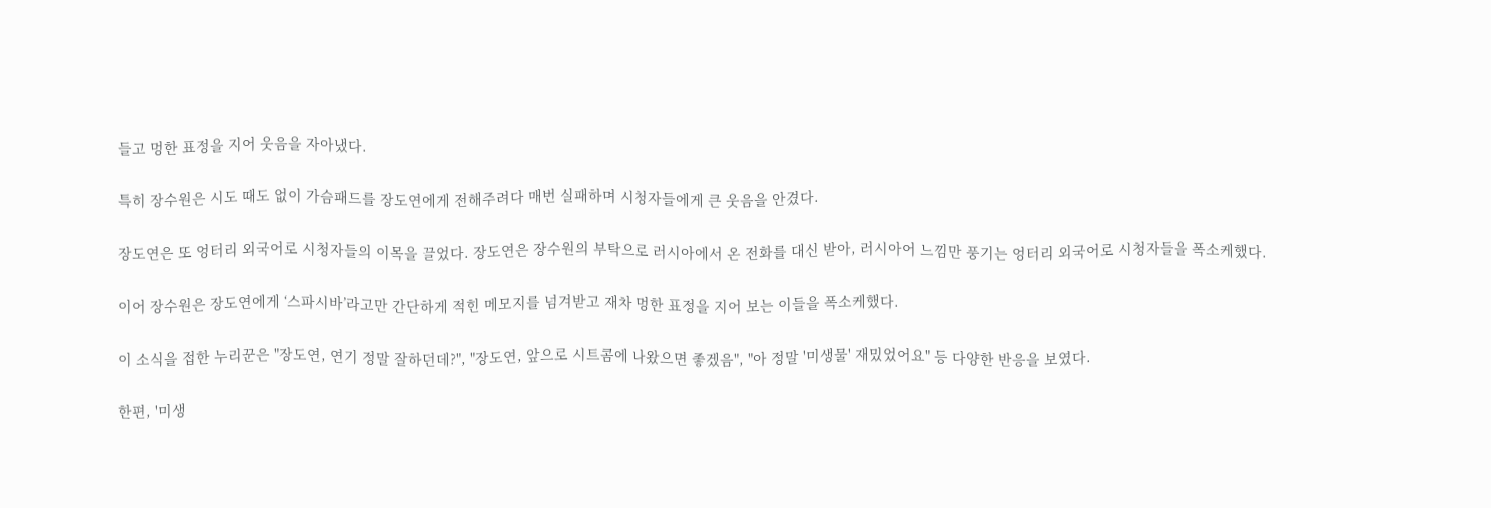들고 멍한 표정을 지어 웃음을 자아냈다.

특히 장수원은 시도 때도 없이 가슴패드를 장도연에게 전해주려다 매번 실패하며 시청자들에게 큰 웃음을 안겼다.

장도연은 또 엉터리 외국어로 시청자들의 이목을 끌었다. 장도연은 장수원의 부탁으로 러시아에서 온 전화를 대신 받아, 러시아어 느낌만 풍기는 엉터리 외국어로 시청자들을 폭소케했다.

이어 장수원은 장도연에게 ‘스파시바’라고만 간단하게 적힌 메모지를 넘겨받고 재차 멍한 표정을 지어 보는 이들을 폭소케했다.

이 소식을 접한 누리꾼은 "장도연, 연기 정말 잘하던데?", "장도연, 앞으로 시트콤에 나왔으면 좋겠음", "아 정말 '미생물' 재밌었어요" 등 다양한 반응을 보였다.

한편, '미생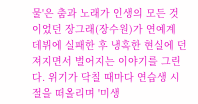물'은 춤과 노래가 인생의 모든 것이었던 장그래(장수원)가 연예계 데뷔에 실패한 후 냉혹한 현실에 던져지면서 벌어지는 이야기를 그린다. 위기가 닥칠 때마다 연습생 시절을 떠올리며 '미생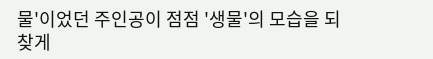물'이었던 주인공이 점점 '생물'의 모습을 되찾게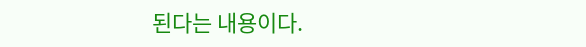된다는 내용이다.